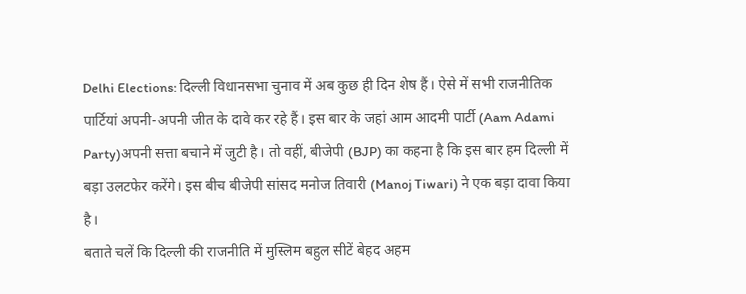Delhi Elections: दिल्ली विधानसभा चुनाव में अब कुछ ही दिन शेष हैं। ऐसे में सभी राजनीतिक पार्टियां अपनी-अपनी जीत के दावे कर रहे हैं। इस बार के जहां आम आदमी पार्टी (Aam Adami Party)अपनी सत्ता बचाने में जुटी है। तो वहीं, बीजेपी (BJP) का कहना है कि इस बार हम दिल्ली में बड़ा उलटफेर करेंगे। इस बीच बीजेपी सांसद मनोज तिवारी (Manoj Tiwari) ने एक बड़ा दावा किया है।
बताते चलें कि दिल्ली की राजनीति में मुस्लिम बहुल सीटें बेहद अहम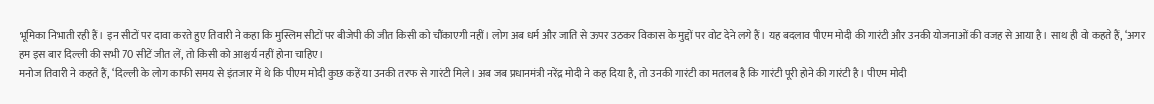भूमिका निभाती रही हैं। इन सीटों पर दावा करते हुए तिवारी ने कहा कि मुस्लिम सीटों पर बीजेपी की जीत किसी को चौंकाएगी नहीं। लोग अब धर्म और जाति से ऊपर उठकर विकास के मुद्दों पर वोट देने लगे हैं। यह बदलाव पीएम मोदी की गारंटी और उनकी योजनाओं की वजह से आया है। साथ ही वो कहते हैं, ‘अगर हम इस बार दिल्ली की सभी 70 सीटें जीत लें, तो किसी को आश्चर्य नहीं होना चाहिए।
मनोज तिवारी ने कहते हैं, ‘दिल्ली के लोग काफी समय से इंतजार में थे कि पीएम मोदी कुछ कहें या उनकी तरफ से गारंटी मिले। अब जब प्रधानमंत्री नरेंद्र मोदी ने कह दिया है, तो उनकी गारंटी का मतलब है कि गारंटी पूरी होने की गारंटी है। पीएम मोदी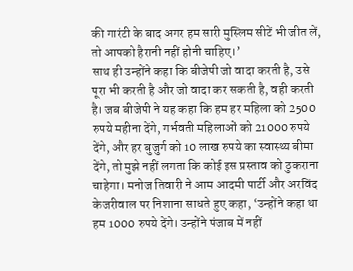की गारंटी के बाद अगर हम सारी मुस्लिम सीटें भी जीत लें, तो आपको हैरानी नहीं होनी चाहिए।’
साथ ही उन्होंने कहा कि बीजेपी जो वादा करती है, उसे पूरा भी करती है और जो वादा कर सकती है, वही करती है। जब बीजेपी ने यह कहा कि हम हर महिला को 2500 रुपये महीना देंगे, गर्भवती महिलाओं को 21000 रुपये देंगे, और हर बुजुर्ग को 10 लाख रुपये का स्वास्थ्य बीमा देंगे, तो मुझे नहीं लगता कि कोई इस प्रस्ताव को ठुकराना चाहेगा। मनोज तिवारी ने आम आदमी पार्टी और अरविंद केजरीवाल पर निशाना साधते हुए कहा, ‘उन्होंने कहा था हम 1000 रुपये देंगे। उन्होंने पंजाब में नहीं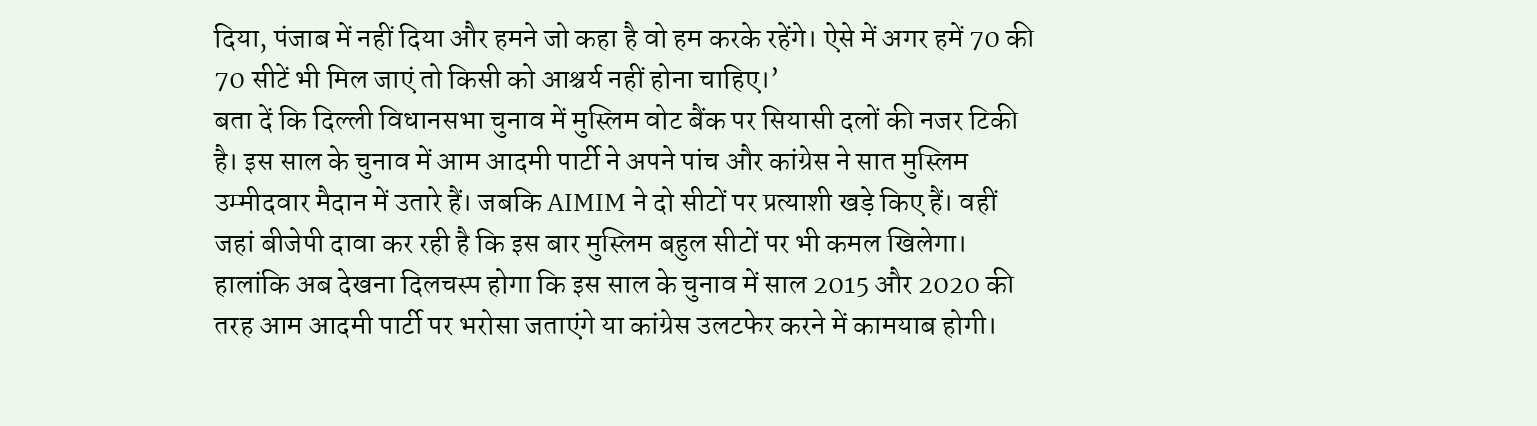दिया, पंजाब में नहीं दिया और हमने जो कहा है वो हम करके रहेंगे। ऐसे में अगर हमें 70 की 70 सीटें भी मिल जाएं तो किसी को आश्चर्य नहीं होना चाहिए।’
बता दें कि दिल्ली विधानसभा चुनाव में मुस्लिम वोट बैंक पर सियासी दलों की नजर टिकी है। इस साल के चुनाव में आम आदमी पार्टी ने अपने पांच और कांग्रेस ने सात मुस्लिम उम्मीदवार मैदान में उतारे हैं। जबकि AIMIM ने दो सीटों पर प्रत्याशी खड़े किए हैं। वहीं जहां बीजेपी दावा कर रही है कि इस बार मुस्लिम बहुल सीटों पर भी कमल खिलेगा। हालांकि अब देखना दिलचस्प होगा कि इस साल के चुनाव में साल 2015 और 2020 की तरह आम आदमी पार्टी पर भरोसा जताएंगे या कांग्रेस उलटफेर करने में कामयाब होगी।